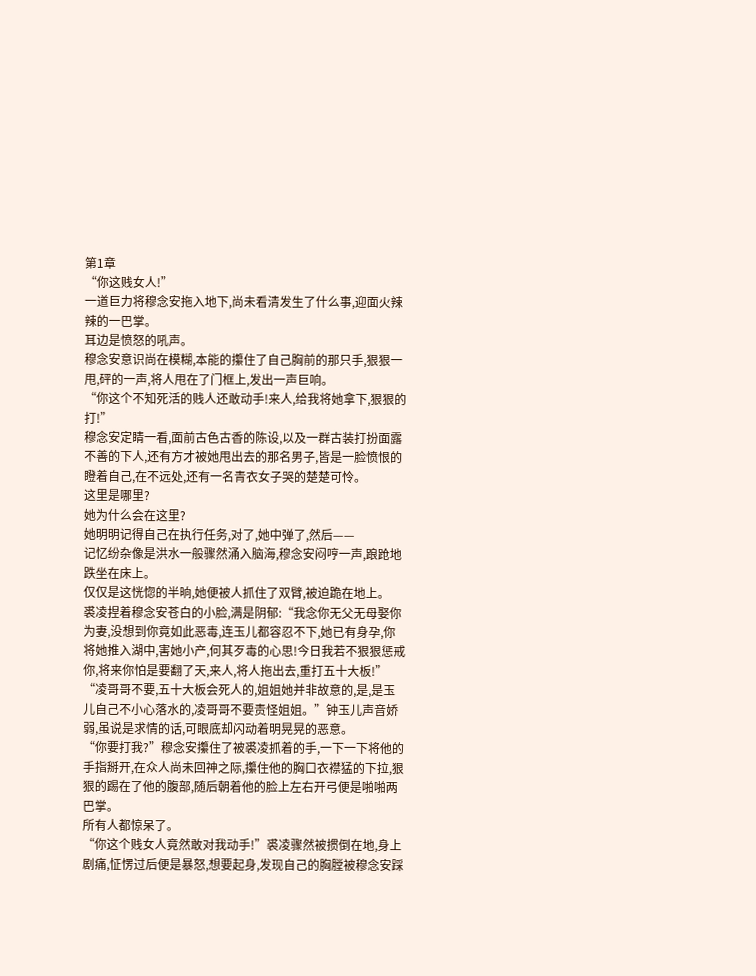第1章
“你这贱女人!”
一道巨力将穆念安拖入地下,尚未看清发生了什么事,迎面火辣辣的一巴掌。
耳边是愤怒的吼声。
穆念安意识尚在模糊,本能的攥住了自己胸前的那只手,狠狠一甩,砰的一声,将人甩在了门框上,发出一声巨响。
“你这个不知死活的贱人还敢动手!来人,给我将她拿下,狠狠的打!”
穆念安定睛一看,面前古色古香的陈设,以及一群古装打扮面露不善的下人,还有方才被她甩出去的那名男子,皆是一脸愤恨的瞪着自己,在不远处,还有一名青衣女子哭的楚楚可怜。
这里是哪里?
她为什么会在这里?
她明明记得自己在执行任务,对了,她中弹了,然后——
记忆纷杂像是洪水一般骤然涌入脑海,穆念安闷哼一声,踉跄地跌坐在床上。
仅仅是这恍惚的半晌,她便被人抓住了双臂,被迫跪在地上。
裘凌捏着穆念安苍白的小脸,满是阴郁:“我念你无父无母娶你为妻,没想到你竟如此恶毒,连玉儿都容忍不下,她已有身孕,你将她推入湖中,害她小产,何其歹毒的心思!今日我若不狠狠惩戒你,将来你怕是要翻了天,来人,将人拖出去,重打五十大板!”
“凌哥哥不要,五十大板会死人的,姐姐她并非故意的,是,是玉儿自己不小心落水的,凌哥哥不要责怪姐姐。”钟玉儿声音娇弱,虽说是求情的话,可眼底却闪动着明晃晃的恶意。
“你要打我?”穆念安攥住了被裘凌抓着的手,一下一下将他的手指掰开,在众人尚未回神之际,攥住他的胸口衣襟猛的下拉,狠狠的踢在了他的腹部,随后朝着他的脸上左右开弓便是啪啪两巴掌。
所有人都惊呆了。
“你这个贱女人竟然敢对我动手!”裘凌骤然被掼倒在地,身上剧痛,怔愣过后便是暴怒,想要起身,发现自己的胸膛被穆念安踩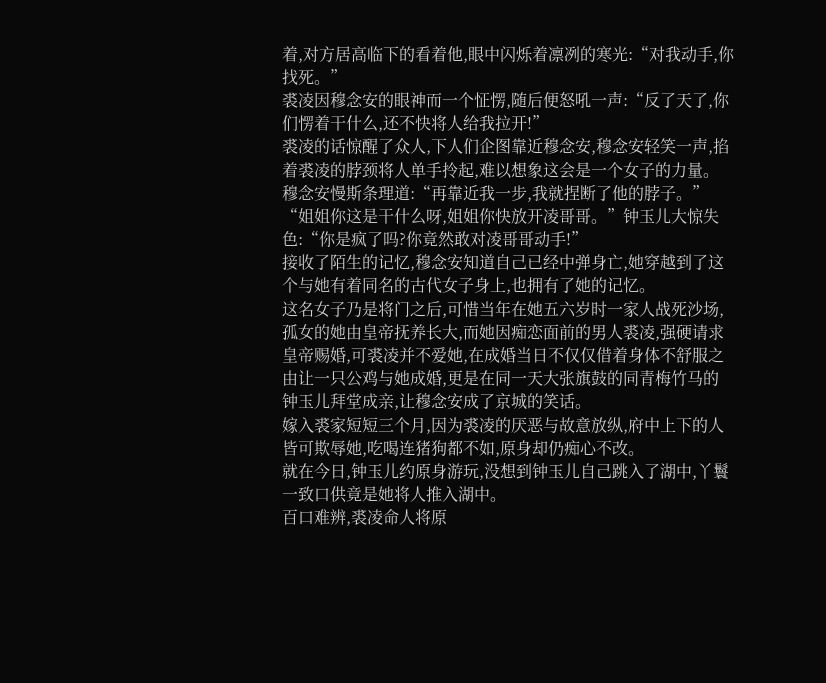着,对方居高临下的看着他,眼中闪烁着凛冽的寒光:“对我动手,你找死。”
裘凌因穆念安的眼神而一个怔愣,随后便怒吼一声:“反了天了,你们愣着干什么,还不快将人给我拉开!”
裘凌的话惊醒了众人,下人们企图靠近穆念安,穆念安轻笑一声,掐着裘凌的脖颈将人单手拎起,难以想象这会是一个女子的力量。
穆念安慢斯条理道:“再靠近我一步,我就捏断了他的脖子。”
“姐姐你这是干什么呀,姐姐你快放开凌哥哥。”钟玉儿大惊失色:“你是疯了吗?你竟然敢对凌哥哥动手!”
接收了陌生的记忆,穆念安知道自己已经中弹身亡,她穿越到了这个与她有着同名的古代女子身上,也拥有了她的记忆。
这名女子乃是将门之后,可惜当年在她五六岁时一家人战死沙场,孤女的她由皇帝抚养长大,而她因痴恋面前的男人裘凌,强硬请求皇帝赐婚,可裘凌并不爱她,在成婚当日不仅仅借着身体不舒服之由让一只公鸡与她成婚,更是在同一天大张旗鼓的同青梅竹马的钟玉儿拜堂成亲,让穆念安成了京城的笑话。
嫁入裘家短短三个月,因为裘凌的厌恶与故意放纵,府中上下的人皆可欺辱她,吃喝连猪狗都不如,原身却仍痴心不改。
就在今日,钟玉儿约原身游玩,没想到钟玉儿自己跳入了湖中,丫鬟一致口供竟是她将人推入湖中。
百口难辨,裘凌命人将原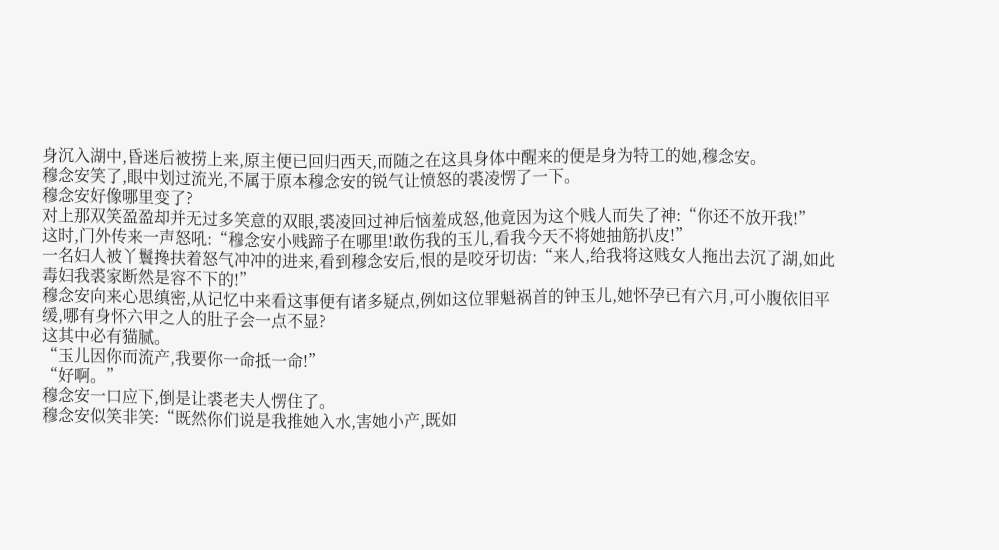身沉入湖中,昏迷后被捞上来,原主便已回归西天,而随之在这具身体中醒来的便是身为特工的她,穆念安。
穆念安笑了,眼中划过流光,不属于原本穆念安的锐气让愤怒的裘凌愣了一下。
穆念安好像哪里变了?
对上那双笑盈盈却并无过多笑意的双眼,裘凌回过神后恼羞成怒,他竟因为这个贱人而失了神:“你还不放开我!”
这时,门外传来一声怒吼:“穆念安小贱蹄子在哪里!敢伤我的玉儿,看我今天不将她抽筋扒皮!”
一名妇人被丫鬟搀扶着怒气冲冲的进来,看到穆念安后,恨的是咬牙切齿:“来人,给我将这贱女人拖出去沉了湖,如此毒妇我裘家断然是容不下的!”
穆念安向来心思缜密,从记忆中来看这事便有诸多疑点,例如这位罪魁祸首的钟玉儿,她怀孕已有六月,可小腹依旧平缓,哪有身怀六甲之人的肚子会一点不显?
这其中必有猫腻。
“玉儿因你而流产,我要你一命抵一命!”
“好啊。”
穆念安一口应下,倒是让裘老夫人愣住了。
穆念安似笑非笑:“既然你们说是我推她入水,害她小产,既如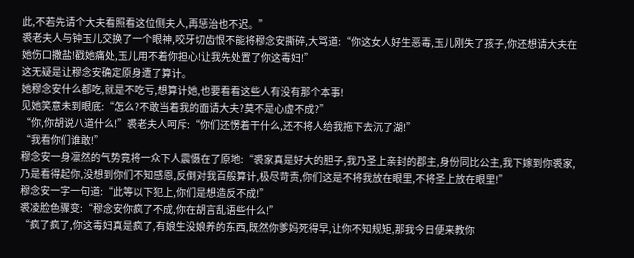此,不若先请个大夫看照看这位侧夫人,再惩治也不迟。”
裘老夫人与钟玉儿交换了一个眼神,咬牙切齿恨不能将穆念安撕碎,大骂道:“你这女人好生恶毒,玉儿刚失了孩子,你还想请大夫在她伤口撒盐!戳她痛处,玉儿用不着你担心!让我先处置了你这毒妇!”
这无疑是让穆念安确定原身遭了算计。
她穆念安什么都吃,就是不吃亏,想算计她,也要看看这些人有没有那个本事!
见她笑意未到眼底:“怎么?不敢当着我的面请大夫?莫不是心虚不成?”
“你,你胡说八道什么!”裘老夫人呵斥:“你们还愣着干什么,还不将人给我拖下去沉了湖!”
“我看你们谁敢!”
穆念安一身凛然的气势竟将一众下人震慑在了原地:“裘家真是好大的胆子,我乃圣上亲封的郡主,身份同比公主,我下嫁到你裘家,乃是看得起你,没想到你们不知感恩,反倒对我百般算计,极尽苛责,你们这是不将我放在眼里,不将圣上放在眼里!”
穆念安一字一句道:“此等以下犯上,你们是想造反不成!”
裘凌脸色骤变:“穆念安你疯了不成,你在胡言乱语些什么!”
“疯了疯了,你这毒妇真是疯了,有娘生没娘养的东西,既然你爹妈死得早,让你不知规矩,那我今日便来教你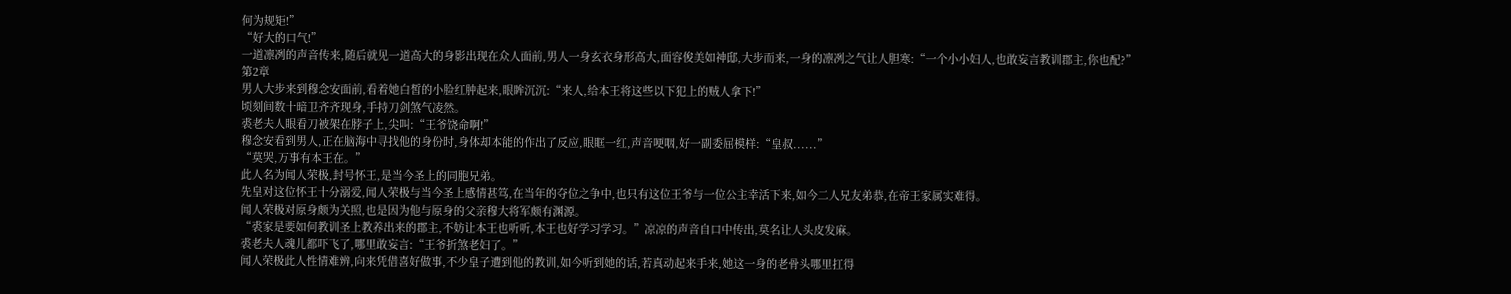何为规矩!”
“好大的口气!”
一道凛冽的声音传来,随后就见一道高大的身影出现在众人面前,男人一身玄衣身形高大,面容俊美如神邸,大步而来,一身的凛冽之气让人胆寒:“一个小小妇人,也敢妄言教训郡主,你也配?”
第2章
男人大步来到穆念安面前,看着她白皙的小脸红肿起来,眼眸沉沉:“来人,给本王将这些以下犯上的贼人拿下!”
顷刻间数十暗卫齐齐现身,手持刀剑煞气凌然。
裘老夫人眼看刀被架在脖子上,尖叫:“王爷饶命啊!”
穆念安看到男人,正在脑海中寻找他的身份时,身体却本能的作出了反应,眼眶一红,声音哽咽,好一副委屈模样:“皇叔......”
“莫哭,万事有本王在。”
此人名为闻人荣极,封号怀王,是当今圣上的同胞兄弟。
先皇对这位怀王十分溺爱,闻人荣极与当今圣上感情甚笃,在当年的夺位之争中,也只有这位王爷与一位公主幸活下来,如今二人兄友弟恭,在帝王家属实难得。
闻人荣极对原身颇为关照,也是因为他与原身的父亲穆大将军颇有渊源。
“裘家是要如何教训圣上教养出来的郡主,不妨让本王也听听,本王也好学习学习。”凉凉的声音自口中传出,莫名让人头皮发麻。
裘老夫人魂儿都吓飞了,哪里敢妄言:“王爷折煞老妇了。”
闻人荣极此人性情难辨,向来凭借喜好做事,不少皇子遭到他的教训,如今听到她的话,若真动起来手来,她这一身的老骨头哪里扛得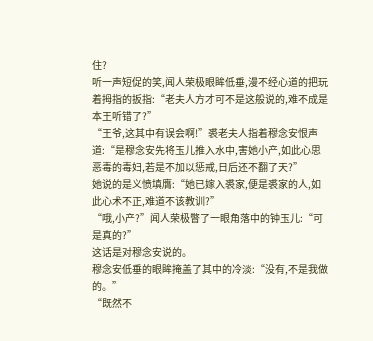住?
听一声短促的笑,闻人荣极眼眸低垂,漫不经心道的把玩着拇指的扳指:“老夫人方才可不是这般说的,难不成是本王听错了?”
“王爷,这其中有误会啊!”裘老夫人指着穆念安恨声道:“是穆念安先将玉儿推入水中,害她小产,如此心思恶毒的毒妇,若是不加以惩戒,日后还不翻了天?”
她说的是义愤填膺:“她已嫁入裘家,便是裘家的人,如此心术不正,难道不该教训?”
“哦,小产?”闻人荣极瞥了一眼角落中的钟玉儿:“可是真的?”
这话是对穆念安说的。
穆念安低垂的眼眸掩盖了其中的冷淡:“没有,不是我做的。”
“既然不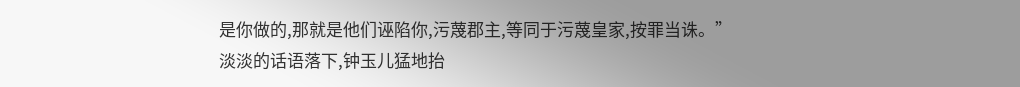是你做的,那就是他们诬陷你,污蔑郡主,等同于污蔑皇家,按罪当诛。”
淡淡的话语落下,钟玉儿猛地抬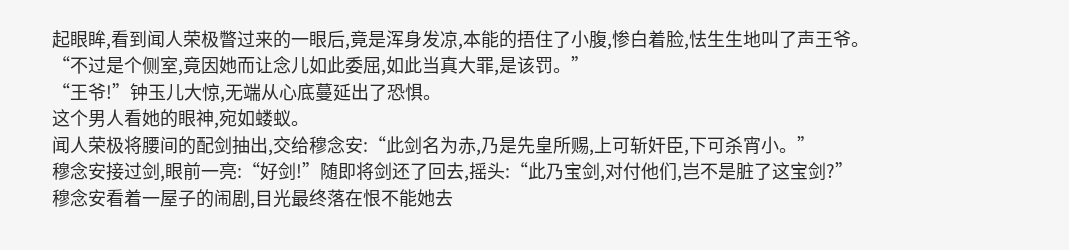起眼眸,看到闻人荣极瞥过来的一眼后,竟是浑身发凉,本能的捂住了小腹,惨白着脸,怯生生地叫了声王爷。
“不过是个侧室,竟因她而让念儿如此委屈,如此当真大罪,是该罚。”
“王爷!”钟玉儿大惊,无端从心底蔓延出了恐惧。
这个男人看她的眼神,宛如蝼蚁。
闻人荣极将腰间的配剑抽出,交给穆念安:“此剑名为赤,乃是先皇所赐,上可斩奸臣,下可杀宵小。”
穆念安接过剑,眼前一亮:“好剑!”随即将剑还了回去,摇头:“此乃宝剑,对付他们,岂不是脏了这宝剑?”
穆念安看着一屋子的闹剧,目光最终落在恨不能她去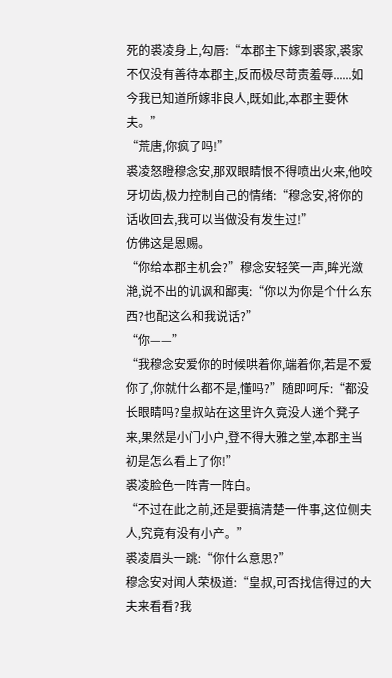死的裘凌身上,勾唇:“本郡主下嫁到裘家,裘家不仅没有善待本郡主,反而极尽苛责羞辱......如今我已知道所嫁非良人,既如此,本郡主要休夫。”
“荒唐,你疯了吗!”
裘凌怒瞪穆念安,那双眼睛恨不得喷出火来,他咬牙切齿,极力控制自己的情绪:“穆念安,将你的话收回去,我可以当做没有发生过!”
仿佛这是恩赐。
“你给本郡主机会?”穆念安轻笑一声,眸光潋滟,说不出的讥讽和鄙夷:“你以为你是个什么东西?也配这么和我说话?”
“你——”
“我穆念安爱你的时候哄着你,端着你,若是不爱你了,你就什么都不是,懂吗?”随即呵斥:“都没长眼睛吗?皇叔站在这里许久竟没人递个凳子来,果然是小门小户,登不得大雅之堂,本郡主当初是怎么看上了你!”
裘凌脸色一阵青一阵白。
“不过在此之前,还是要搞清楚一件事,这位侧夫人,究竟有没有小产。”
裘凌眉头一跳:“你什么意思?”
穆念安对闻人荣极道:“皇叔,可否找信得过的大夫来看看?我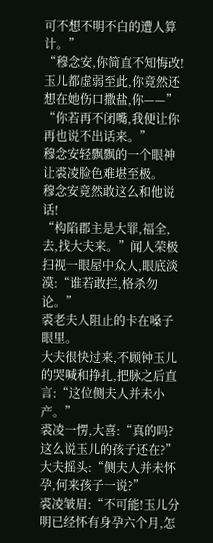可不想不明不白的遭人算计。”
“穆念安,你简直不知悔改!玉儿都虚弱至此,你竟然还想在她伤口撒盐,你——”
“你若再不闭嘴,我便让你再也说不出话来。”
穆念安轻飘飘的一个眼神让裘凌脸色难堪至极。
穆念安竟然敢这么和他说话!
“构陷郡主是大罪,福全,去,找大夫来。”闻人荣极扫视一眼屋中众人,眼底淡漠:“谁若敢拦,格杀勿论。”
裘老夫人阻止的卡在嗓子眼里。
大夫很快过来,不顾钟玉儿的哭喊和挣扎,把脉之后直言:“这位侧夫人并未小产。”
裘凌一愣,大喜:“真的吗?这么说玉儿的孩子还在?”
大夫摇头:“侧夫人并未怀孕,何来孩子一说?”
裘凌皱眉:“不可能!玉儿分明已经怀有身孕六个月,怎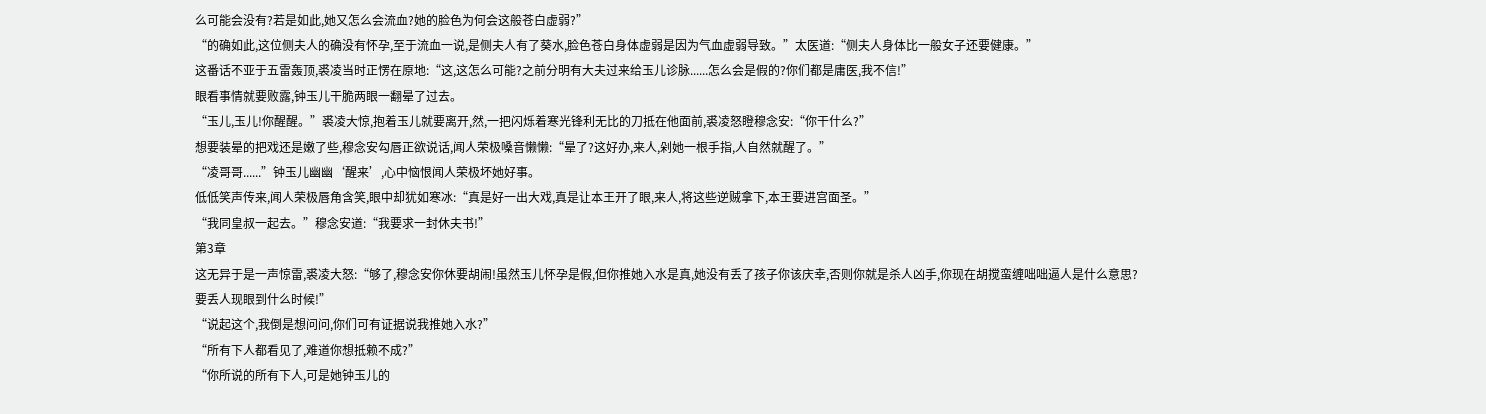么可能会没有?若是如此,她又怎么会流血?她的脸色为何会这般苍白虚弱?”
“的确如此,这位侧夫人的确没有怀孕,至于流血一说,是侧夫人有了葵水,脸色苍白身体虚弱是因为气血虚弱导致。”太医道:“侧夫人身体比一般女子还要健康。”
这番话不亚于五雷轰顶,裘凌当时正愣在原地:“这,这怎么可能?之前分明有大夫过来给玉儿诊脉......怎么会是假的?你们都是庸医,我不信!”
眼看事情就要败露,钟玉儿干脆两眼一翻晕了过去。
“玉儿,玉儿!你醒醒。”裘凌大惊,抱着玉儿就要离开,然,一把闪烁着寒光锋利无比的刀抵在他面前,裘凌怒瞪穆念安:“你干什么?”
想要装晕的把戏还是嫩了些,穆念安勾唇正欲说话,闻人荣极嗓音懒懒:“晕了?这好办,来人,剁她一根手指,人自然就醒了。”
“凌哥哥......”钟玉儿幽幽‘醒来’,心中恼恨闻人荣极坏她好事。
低低笑声传来,闻人荣极唇角含笑,眼中却犹如寒冰:“真是好一出大戏,真是让本王开了眼,来人,将这些逆贼拿下,本王要进宫面圣。”
“我同皇叔一起去。”穆念安道:“我要求一封休夫书!”
第3章
这无异于是一声惊雷,裘凌大怒:“够了,穆念安你休要胡闹!虽然玉儿怀孕是假,但你推她入水是真,她没有丢了孩子你该庆幸,否则你就是杀人凶手,你现在胡搅蛮缠咄咄逼人是什么意思?要丢人现眼到什么时候!”
“说起这个,我倒是想问问,你们可有证据说我推她入水?”
“所有下人都看见了,难道你想抵赖不成?”
“你所说的所有下人,可是她钟玉儿的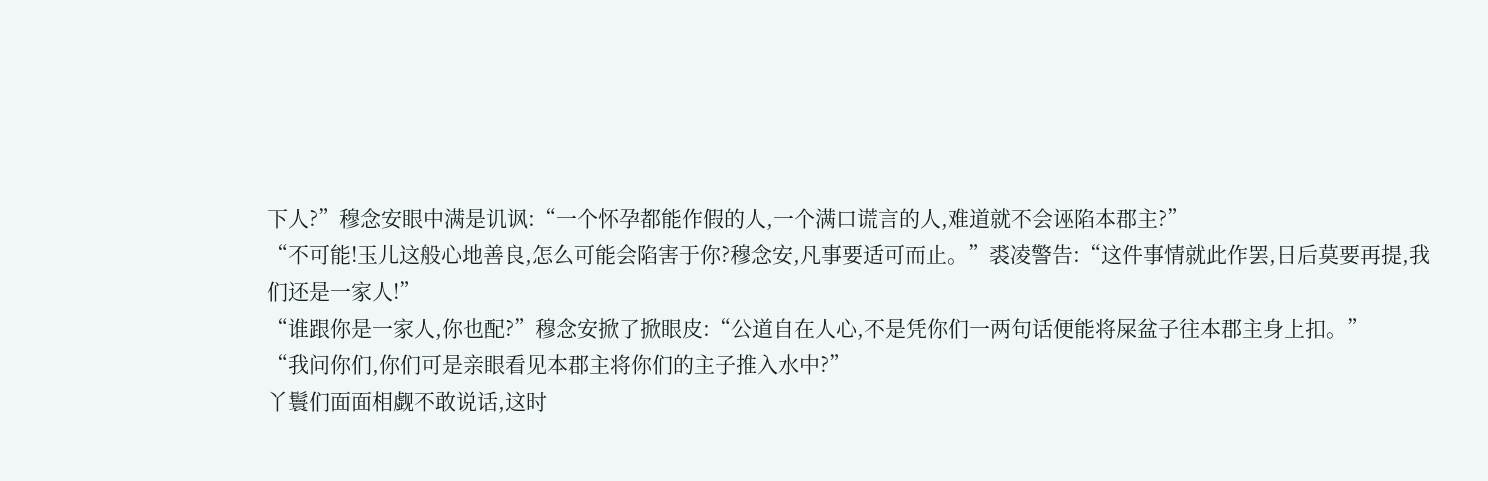下人?”穆念安眼中满是讥讽:“一个怀孕都能作假的人,一个满口谎言的人,难道就不会诬陷本郡主?”
“不可能!玉儿这般心地善良,怎么可能会陷害于你?穆念安,凡事要适可而止。”裘凌警告:“这件事情就此作罢,日后莫要再提,我们还是一家人!”
“谁跟你是一家人,你也配?”穆念安掀了掀眼皮:“公道自在人心,不是凭你们一两句话便能将屎盆子往本郡主身上扣。”
“我问你们,你们可是亲眼看见本郡主将你们的主子推入水中?”
丫鬟们面面相觑不敢说话,这时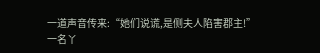一道声音传来:“她们说谎,是侧夫人陷害郡主!”
一名丫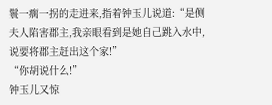鬟一瘸一拐的走进来,指着钟玉儿说道:“是侧夫人陷害郡主,我亲眼看到是她自己跳入水中,说要将郡主赶出这个家!”
“你胡说什么!”
钟玉儿又惊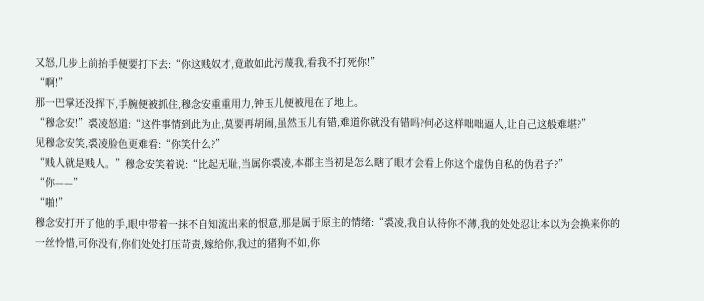又怒,几步上前抬手便要打下去:“你这贱奴才,竟敢如此污蔑我,看我不打死你!”
“啊!”
那一巴掌还没挥下,手腕便被抓住,穆念安重重用力,钟玉儿便被甩在了地上。
“穆念安!”裘凌怒道:“这件事情到此为止,莫要再胡闹,虽然玉儿有错,难道你就没有错吗?何必这样咄咄逼人,让自己这般难堪?”
见穆念安笑,裘凌脸色更难看:“你笑什么?”
“贱人就是贱人。”穆念安笑着说:“比起无耻,当属你裘凌,本郡主当初是怎么瞎了眼才会看上你这个虚伪自私的伪君子?”
“你——”
“啪!”
穆念安打开了他的手,眼中带着一抹不自知流出来的恨意,那是属于原主的情绪:“裘凌,我自认待你不薄,我的处处忍让本以为会换来你的一丝怜惜,可你没有,你们处处打压苛责,嫁给你,我过的猪狗不如,你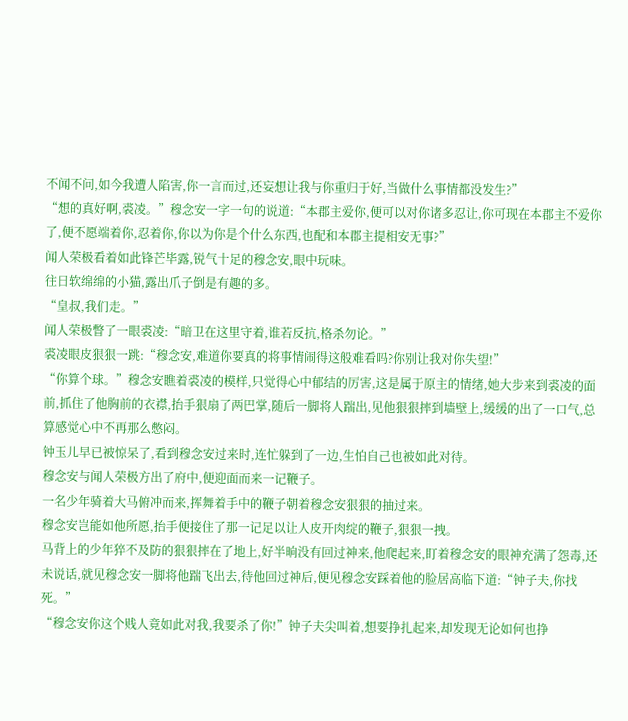不闻不问,如今我遭人陷害,你一言而过,还妄想让我与你重归于好,当做什么事情都没发生?”
“想的真好啊,裘凌。”穆念安一字一句的说道:“本郡主爱你,便可以对你诸多忍让,你可现在本郡主不爱你了,便不愿端着你,忍着你,你以为你是个什么东西,也配和本郡主提相安无事?”
闻人荣极看着如此锋芒毕露,锐气十足的穆念安,眼中玩味。
往日软绵绵的小猫,露出爪子倒是有趣的多。
“皇叔,我们走。”
闻人荣极瞥了一眼裘凌:“暗卫在这里守着,谁若反抗,格杀勿论。”
裘凌眼皮狠狠一跳:“穆念安,难道你要真的将事情闹得这般难看吗?你别让我对你失望!”
“你算个球。”穆念安瞧着裘凌的模样,只觉得心中郁结的厉害,这是属于原主的情绪,她大步来到裘凌的面前,抓住了他胸前的衣襟,抬手狠扇了两巴掌,随后一脚将人踹出,见他狠狠摔到墙壁上,缓缓的出了一口气,总算感觉心中不再那么憋闷。
钟玉儿早已被惊呆了,看到穆念安过来时,连忙躲到了一边,生怕自己也被如此对待。
穆念安与闻人荣极方出了府中,便迎面而来一记鞭子。
一名少年骑着大马俯冲而来,挥舞着手中的鞭子朝着穆念安狠狠的抽过来。
穆念安岂能如他所愿,抬手便接住了那一记足以让人皮开肉绽的鞭子,狠狠一拽。
马背上的少年猝不及防的狠狠摔在了地上,好半晌没有回过神来,他爬起来,盯着穆念安的眼神充满了怨毒,还未说话,就见穆念安一脚将他踹飞出去,待他回过神后,便见穆念安踩着他的脸居高临下道:“钟子夫,你找死。”
“穆念安你这个贱人竟如此对我,我要杀了你!”钟子夫尖叫着,想要挣扎起来,却发现无论如何也挣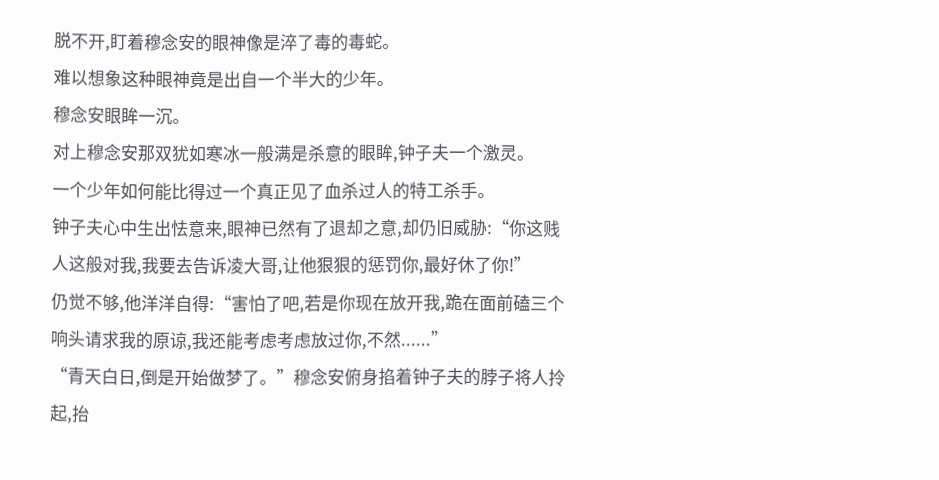脱不开,盯着穆念安的眼神像是淬了毒的毒蛇。
难以想象这种眼神竟是出自一个半大的少年。
穆念安眼眸一沉。
对上穆念安那双犹如寒冰一般满是杀意的眼眸,钟子夫一个激灵。
一个少年如何能比得过一个真正见了血杀过人的特工杀手。
钟子夫心中生出怯意来,眼神已然有了退却之意,却仍旧威胁:“你这贱人这般对我,我要去告诉凌大哥,让他狠狠的惩罚你,最好休了你!”
仍觉不够,他洋洋自得:“害怕了吧,若是你现在放开我,跪在面前磕三个响头请求我的原谅,我还能考虑考虑放过你,不然......”
“青天白日,倒是开始做梦了。”穆念安俯身掐着钟子夫的脖子将人拎起,抬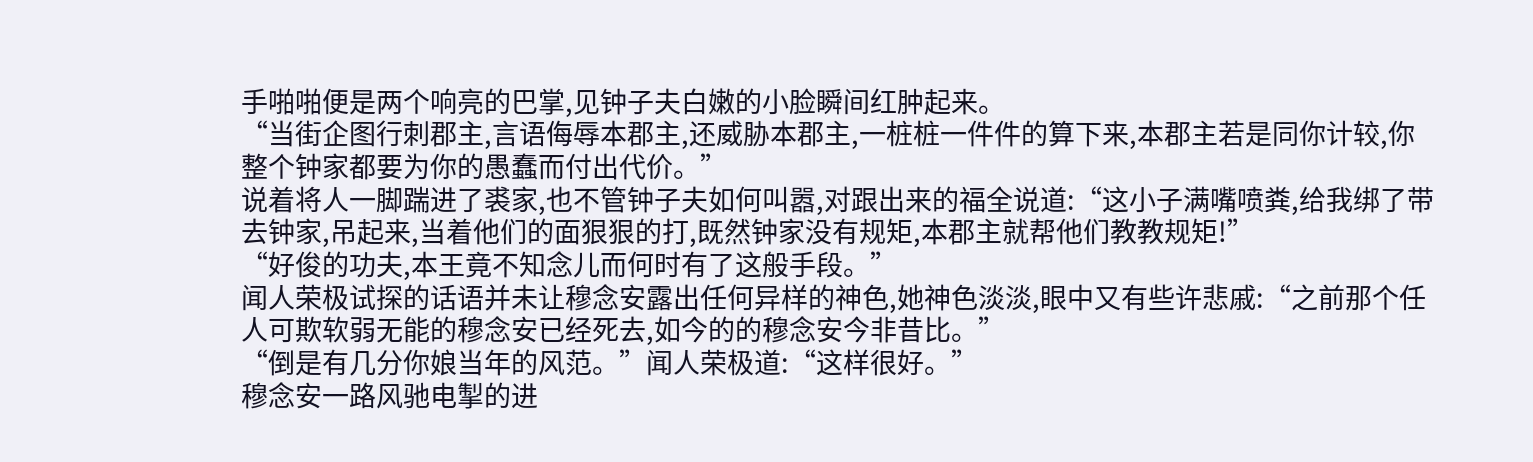手啪啪便是两个响亮的巴掌,见钟子夫白嫩的小脸瞬间红肿起来。
“当街企图行刺郡主,言语侮辱本郡主,还威胁本郡主,一桩桩一件件的算下来,本郡主若是同你计较,你整个钟家都要为你的愚蠢而付出代价。”
说着将人一脚踹进了裘家,也不管钟子夫如何叫嚣,对跟出来的福全说道:“这小子满嘴喷粪,给我绑了带去钟家,吊起来,当着他们的面狠狠的打,既然钟家没有规矩,本郡主就帮他们教教规矩!”
“好俊的功夫,本王竟不知念儿而何时有了这般手段。”
闻人荣极试探的话语并未让穆念安露出任何异样的神色,她神色淡淡,眼中又有些许悲戚:“之前那个任人可欺软弱无能的穆念安已经死去,如今的的穆念安今非昔比。”
“倒是有几分你娘当年的风范。”闻人荣极道:“这样很好。”
穆念安一路风驰电掣的进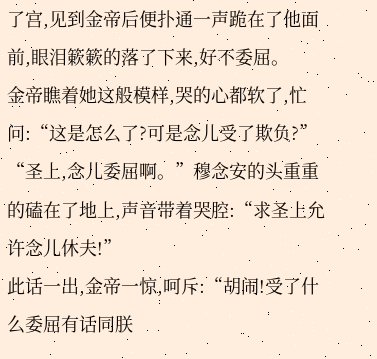了宫,见到金帝后便扑通一声跪在了他面前,眼泪簌簌的落了下来,好不委屈。
金帝瞧着她这般模样,哭的心都软了,忙问:“这是怎么了?可是念儿受了欺负?”
“圣上,念儿委屈啊。”穆念安的头重重的磕在了地上,声音带着哭腔:“求圣上允许念儿休夫!”
此话一出,金帝一惊,呵斥:“胡闹!受了什么委屈有话同朕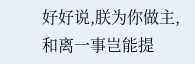好好说,朕为你做主,和离一事岂能提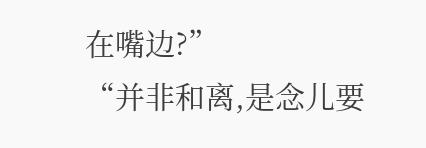在嘴边?”
“并非和离,是念儿要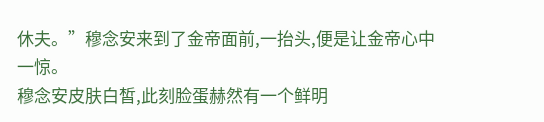休夫。”穆念安来到了金帝面前,一抬头,便是让金帝心中一惊。
穆念安皮肤白皙,此刻脸蛋赫然有一个鲜明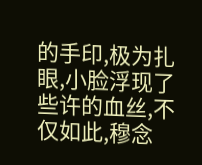的手印,极为扎眼,小脸浮现了些许的血丝,不仅如此,穆念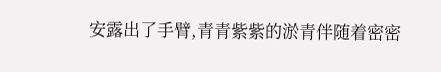安露出了手臂,青青紫紫的淤青伴随着密密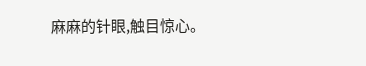麻麻的针眼,触目惊心。